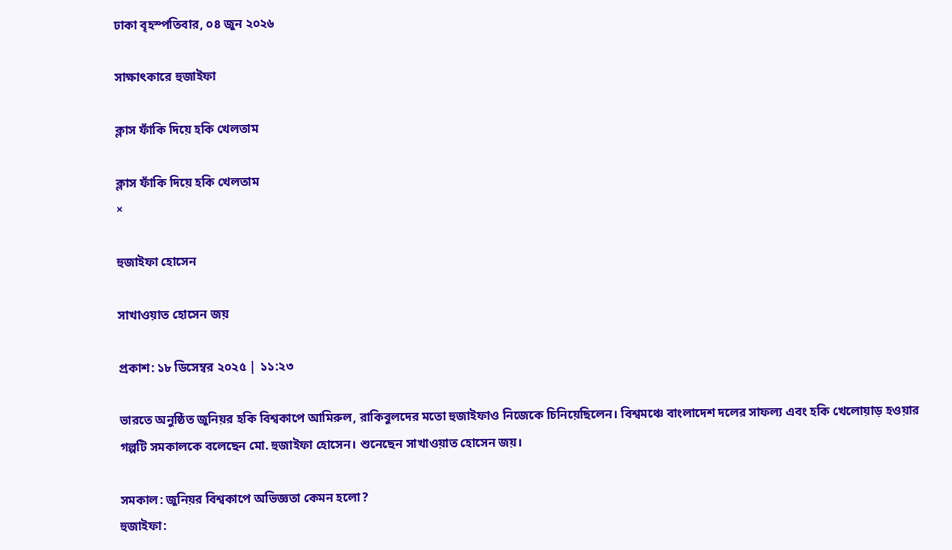ঢাকা বৃহস্পতিবার, ০৪ জুন ২০২৬

সাক্ষাৎকারে হুজাইফা

ক্লাস ফাঁকি দিয়ে হকি খেলতাম

ক্লাস ফাঁকি দিয়ে হকি খেলতাম
×

হুজাইফা হোসেন

সাখাওয়াত হোসেন জয়

প্রকাশ: ১৮ ডিসেম্বর ২০২৫ | ১১:২৩

ভারতে অনুষ্ঠিত জুনিয়র হকি বিশ্বকাপে আমিরুল, রাকিবুলদের মতো হুজাইফাও নিজেকে চিনিয়েছিলেন। বিশ্বমঞ্চে বাংলাদেশ দলের সাফল্য এবং হকি খেলোয়াড় হওয়ার গল্পটি সমকালকে বলেছেন মো. হুজাইফা হোসেন। শুনেছেন সাখাওয়াত হোসেন জয়।

সমকাল: জুনিয়র বিশ্বকাপে অভিজ্ঞতা কেমন হলো?
হুজাইফা: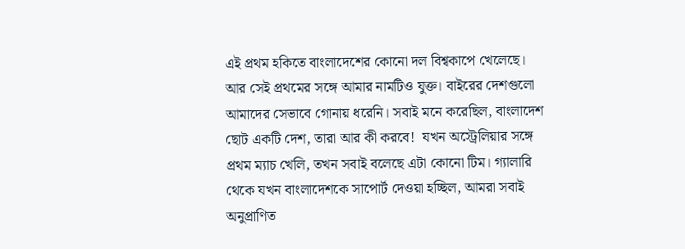এই প্রথম হকিতে বাংলাদেশের কোনো দল বিশ্বকাপে খেলেছে। আর সেই প্রথমের সঙ্গে আমার নামটিও যুক্ত। বাইরের দেশগুলো আমাদের সেভাবে গোনায় ধরেনি। সবাই মনে করেছিল, বাংলাদেশ ছোট একটি দেশ, তারা আর কী করবে!  যখন অস্ট্রেলিয়ার সঙ্গে প্রথম ম্যাচ খেলি, তখন সবাই বলেছে এটা কোনো টিম। গ্যালারি থেকে যখন বাংলাদেশকে সাপোর্ট দেওয়া হচ্ছিল, আমরা সবাই অনুপ্রাণিত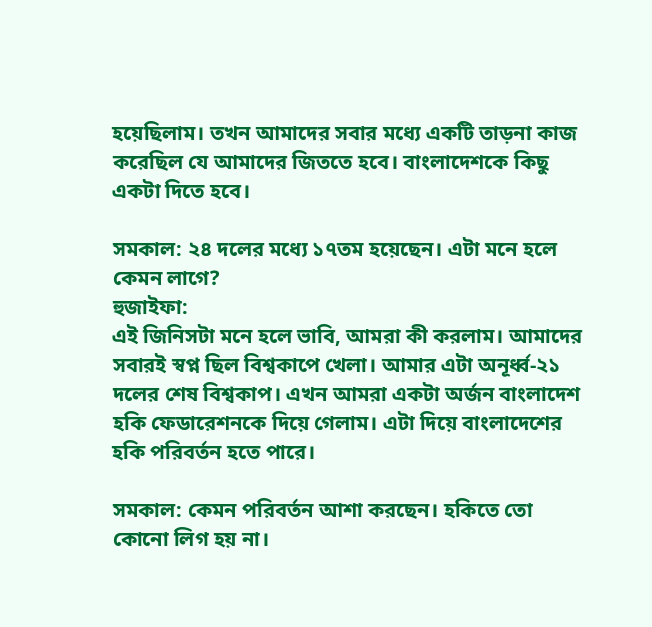হয়েছিলাম। তখন আমাদের সবার মধ্যে একটি তাড়না কাজ করেছিল যে আমাদের জিততে হবে। বাংলাদেশকে কিছু একটা দিতে হবে।

সমকাল: ২৪ দলের মধ্যে ১৭তম হয়েছেন। এটা মনে হলে কেমন লাগে?
হুজাইফা:
এই জিনিসটা মনে হলে ভাবি, আমরা কী করলাম। আমাদের সবারই স্বপ্ন ছিল বিশ্বকাপে খেলা। আমার এটা অনূর্ধ্ব-২১ দলের শেষ বিশ্বকাপ। এখন আমরা একটা অর্জন বাংলাদেশ হকি ফেডারেশনকে দিয়ে গেলাম। এটা দিয়ে বাংলাদেশের হকি পরিবর্তন হতে পারে।

সমকাল: কেমন পরিবর্তন আশা করছেন। হকিতে তো কোনো লিগ হয় না।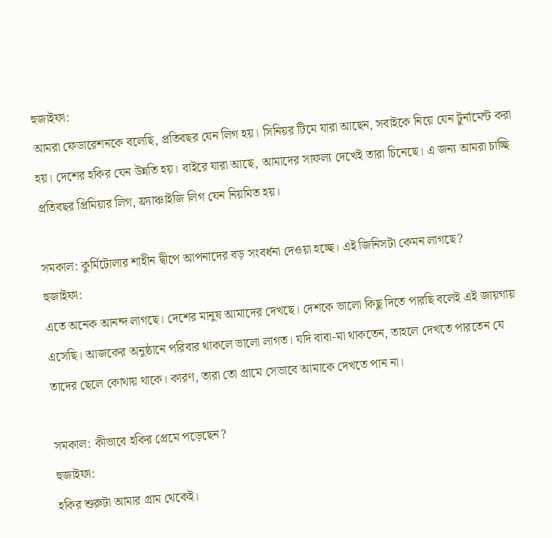হুজাইফা:
আমরা ফেডারেশনকে বলেছি, প্রতিবছর যেন লিগ হয়। সিনিয়র টিমে যারা আছেন, সবাইকে নিয়ে যেন টুর্নামেন্ট করা হয়। দেশের হকির যেন উন্নতি হয়। বাইরে যারা আছে, আমাদের সাফল্য দেখেই তারা চিনেছে। এ জন্য আমরা চাচ্ছি প্রতিবছর প্রিমিয়ার লিগ, ফ্র্যাঞ্চাইজি লিগ যেন নিয়মিত হয়।

সমকাল: কুর্মিটোলার শাহীন দ্বীপে আপনাদের বড় সংবর্ধনা দেওয়া হচ্ছে। এই জিনিসটা কেমন লাগছে?
হুজাইফা:
এতে অনেক আনন্দ লাগছে। দেশের মানুষ আমাদের দেখছে। দেশকে ভালো কিছু দিতে পারছি বলেই এই জায়গায় এসেছি। আজকের অনুষ্ঠানে পরিবার থাকলে ভালো লাগত। যদি বাবা-মা থাকতেন, তাহলে দেখতে পারতেন যে তাদের ছেলে কোথায় থাকে। কারণ, তারা তো গ্রামে সেভাবে আমাকে দেখতে পান না।

সমকাল: কীভাবে হকির প্রেমে পড়েছেন?
হুজাইফা:
হকির শুরুটা আমার গ্রাম থেকেই।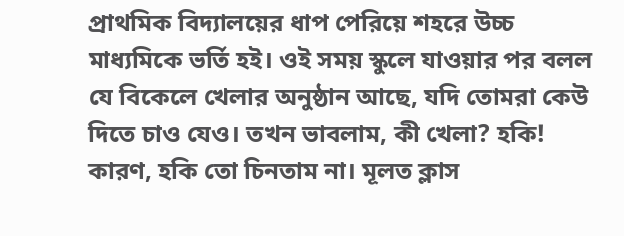প্রাথমিক বিদ্যালয়ের ধাপ পেরিয়ে শহরে উচ্চ মাধ্যমিকে ভর্তি হই। ওই সময় স্কুলে যাওয়ার পর বলল যে বিকেলে খেলার অনুষ্ঠান আছে, যদি তোমরা কেউ দিতে চাও যেও। তখন ভাবলাম, কী খেলা? হকি! কারণ, হকি তো চিনতাম না। মূলত ক্লাস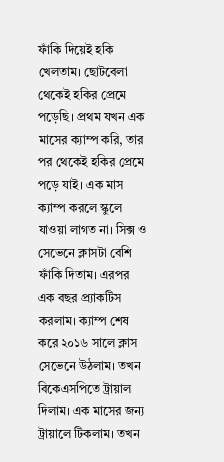ফাঁকি দিয়েই হকি খেলতাম। ছোটবেলা থেকেই হকির প্রেমে পড়েছি। প্রথম যখন এক মাসের ক্যাম্প করি, তার পর থেকেই হকির প্রেমে পড়ে যাই। এক মাস ক্যাম্প করলে স্কুলে যাওয়া লাগত না। সিক্স ও সেভেনে ক্লাসটা বেশি ফাঁকি দিতাম। এরপর এক বছর প্র্যাকটিস করলাম। ক্যাম্প শেষ করে ২০১৬ সালে ক্লাস সেভেনে উঠলাম। তখন বিকেএসপিতে ট্রায়াল দিলাম। এক মাসের জন্য ট্রায়ালে টিকলাম। তখন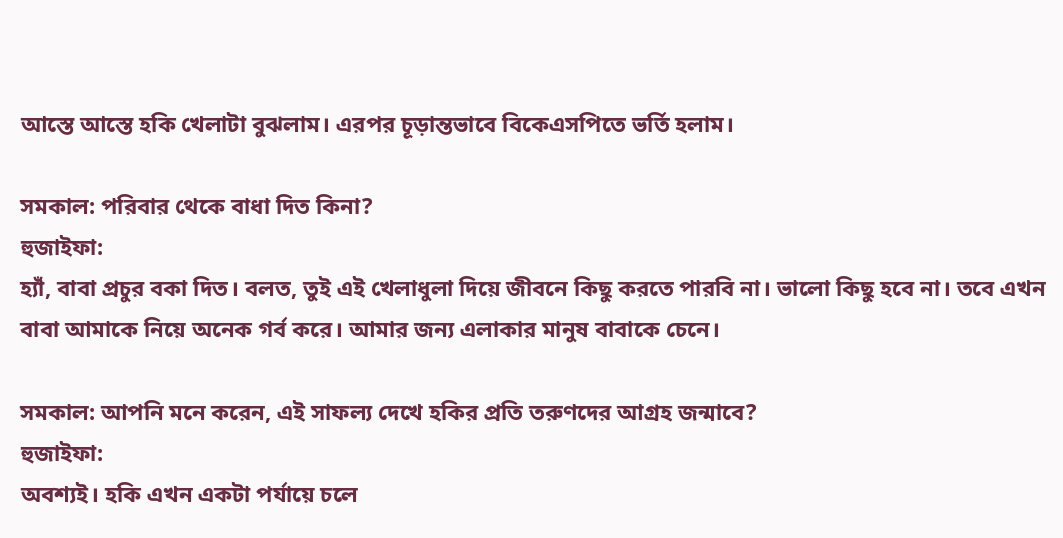আস্তে আস্তে হকি খেলাটা বুঝলাম। এরপর চূড়ান্তভাবে বিকেএসপিতে ভর্তি হলাম।

সমকাল: পরিবার থেকে বাধা দিত কিনা?
হুজাইফা:
হ্যাঁ, বাবা প্রচুর বকা দিত। বলত, তুই এই খেলাধুলা দিয়ে জীবনে কিছু করতে পারবি না। ভালো কিছু হবে না। তবে এখন বাবা আমাকে নিয়ে অনেক গর্ব করে। আমার জন্য এলাকার মানুষ বাবাকে চেনে।

সমকাল: আপনি মনে করেন, এই সাফল্য দেখে হকির প্রতি তরুণদের আগ্রহ জন্মাবে?
হুজাইফা:
অবশ্যই। হকি এখন একটা পর্যায়ে চলে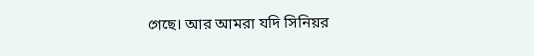গেছে। আর আমরা যদি সিনিয়র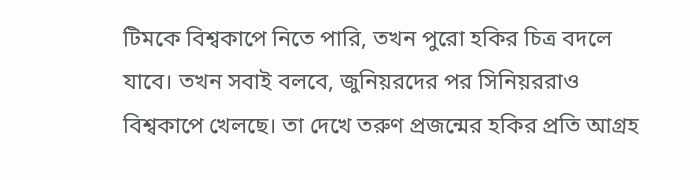টিমকে বিশ্বকাপে নিতে পারি, তখন পুরো হকির চিত্র বদলে যাবে। তখন সবাই বলবে, জুনিয়রদের পর সিনিয়ররাও বিশ্বকাপে খেলছে। তা দেখে তরুণ প্রজন্মের হকির প্রতি আগ্রহ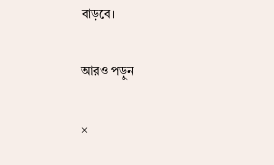বাড়বে।

আরও পড়ুন

×